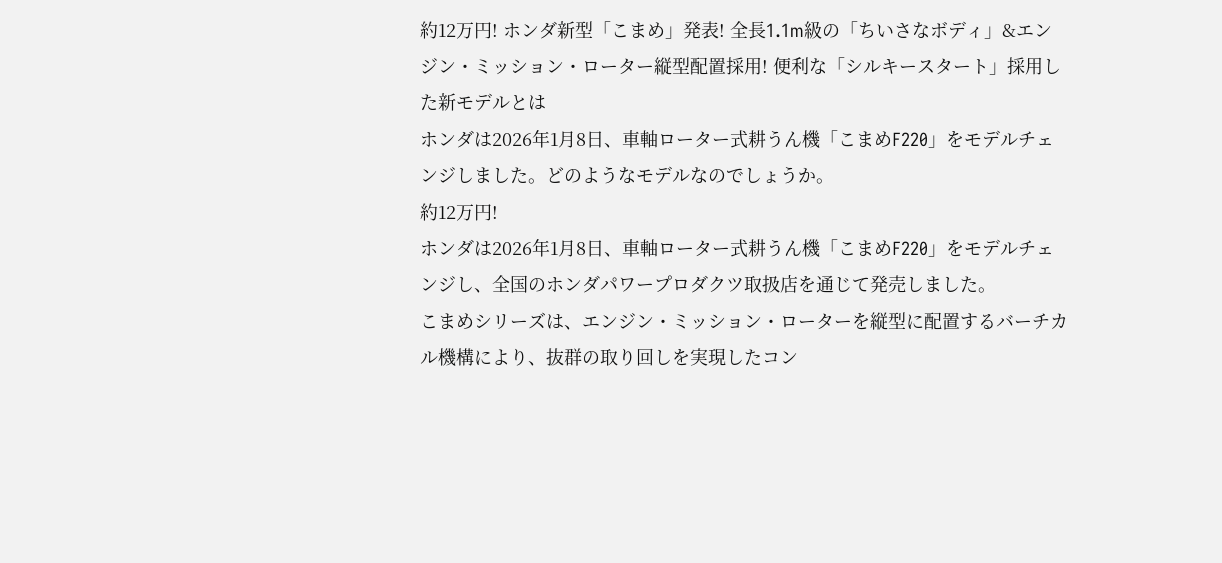約12万円! ホンダ新型「こまめ」発表! 全長1.1m級の「ちいさなボディ」&エンジン・ミッション・ローター縦型配置採用! 便利な「シルキースタート」採用した新モデルとは
ホンダは2026年1月8日、車軸ローター式耕うん機「こまめF220」をモデルチェンジしました。どのようなモデルなのでしょうか。
約12万円!
ホンダは2026年1月8日、車軸ローター式耕うん機「こまめF220」をモデルチェンジし、全国のホンダパワープロダクツ取扱店を通じて発売しました。
こまめシリーズは、エンジン・ミッション・ローターを縦型に配置するバーチカル機構により、抜群の取り回しを実現したコン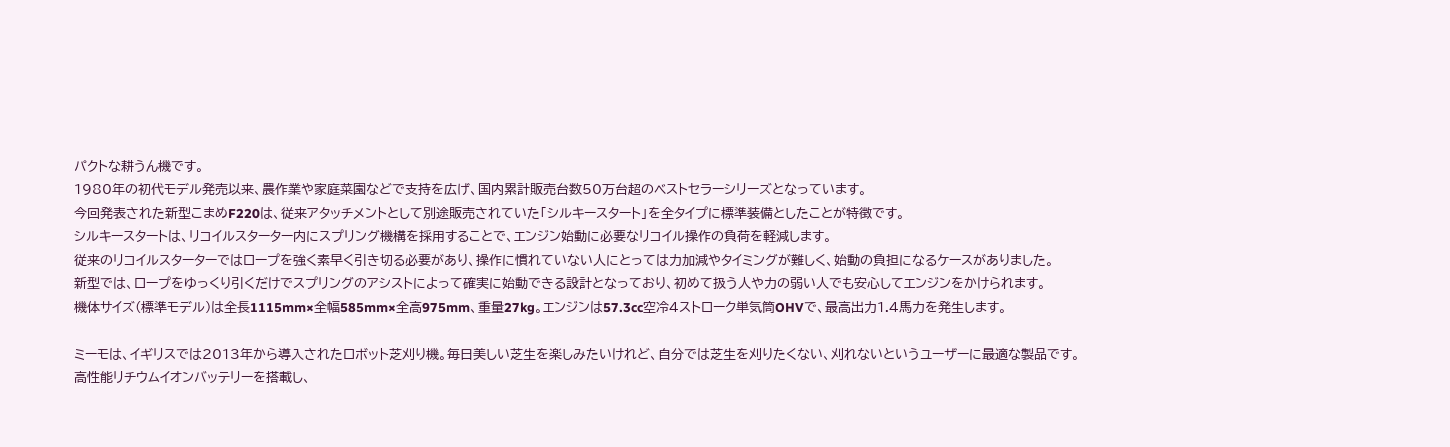パクトな耕うん機です。
1980年の初代モデル発売以来、農作業や家庭菜園などで支持を広げ、国内累計販売台数50万台超のベストセラーシリーズとなっています。
今回発表された新型こまめF220は、従来アタッチメントとして別途販売されていた「シルキースタート」を全タイプに標準装備としたことが特徴です。
シルキースタートは、リコイルスターター内にスプリング機構を採用することで、エンジン始動に必要なリコイル操作の負荷を軽減します。
従来のリコイルスターターではロープを強く素早く引き切る必要があり、操作に慣れていない人にとっては力加減やタイミングが難しく、始動の負担になるケースがありました。
新型では、ロープをゆっくり引くだけでスプリングのアシストによって確実に始動できる設計となっており、初めて扱う人や力の弱い人でも安心してエンジンをかけられます。
機体サイズ(標準モデル)は全長1115mm×全幅585mm×全高975mm、重量27kg。エンジンは57.3cc空冷4ストローク単気筒OHVで、最高出力1.4馬力を発生します。

ミーモは、イギリスでは2013年から導入されたロボット芝刈り機。毎日美しい芝生を楽しみたいけれど、自分では芝生を刈りたくない、刈れないというユーザーに最適な製品です。
高性能リチウムイオンバッテリーを搭載し、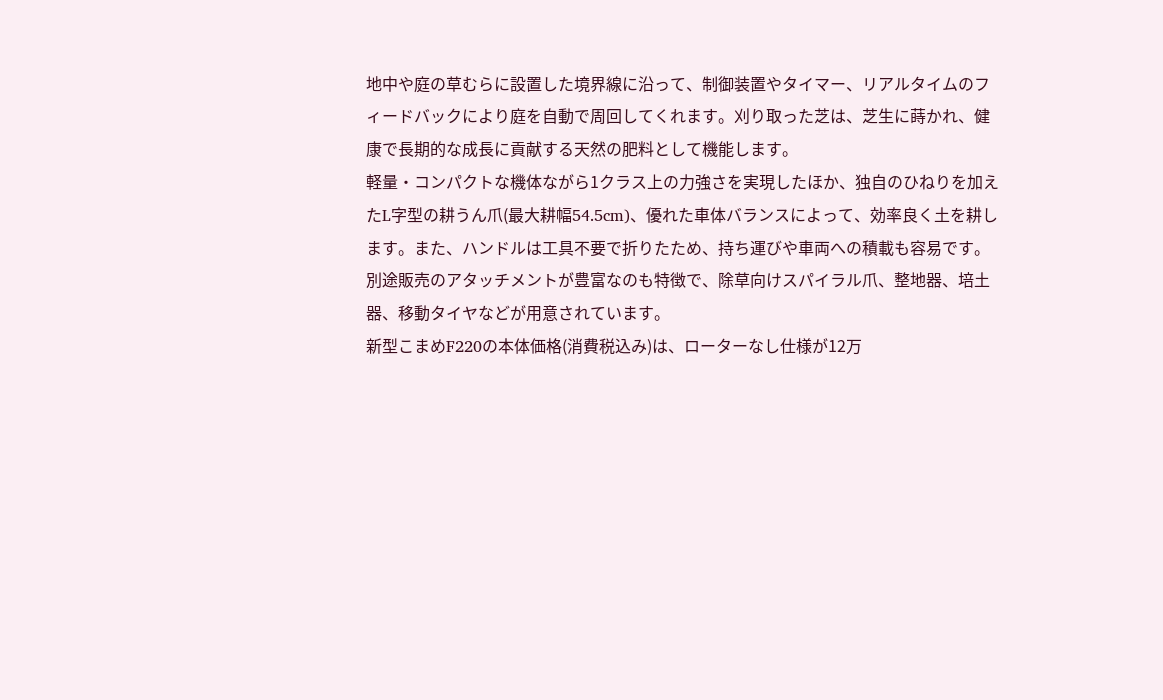地中や庭の草むらに設置した境界線に沿って、制御装置やタイマー、リアルタイムのフィードバックにより庭を自動で周回してくれます。刈り取った芝は、芝生に蒔かれ、健康で長期的な成長に貢献する天然の肥料として機能します。
軽量・コンパクトな機体ながら1クラス上の力強さを実現したほか、独自のひねりを加えたL字型の耕うん爪(最大耕幅54.5cm)、優れた車体バランスによって、効率良く土を耕します。また、ハンドルは工具不要で折りたため、持ち運びや車両への積載も容易です。
別途販売のアタッチメントが豊富なのも特徴で、除草向けスパイラル爪、整地器、培土器、移動タイヤなどが用意されています。
新型こまめF220の本体価格(消費税込み)は、ローターなし仕様が12万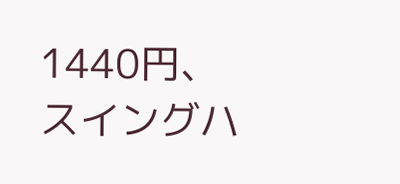1440円、スイングハ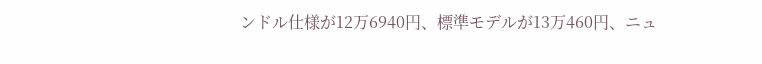ンドル仕様が12万6940円、標準モデルが13万460円、ニュ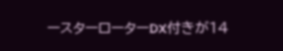ースターローターDX付きが14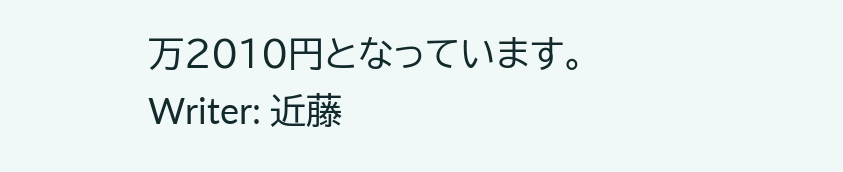万2010円となっています。
Writer: 近藤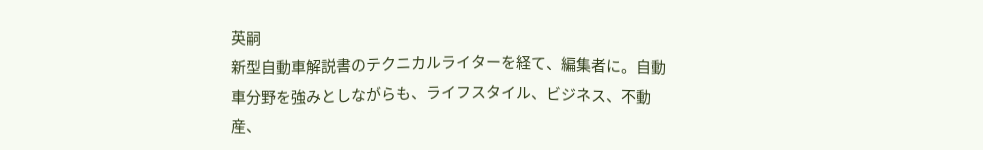英嗣
新型自動車解説書のテクニカルライターを経て、編集者に。自動車分野を強みとしながらも、ライフスタイル、ビジネス、不動産、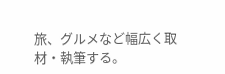旅、グルメなど幅広く取材・執筆する。